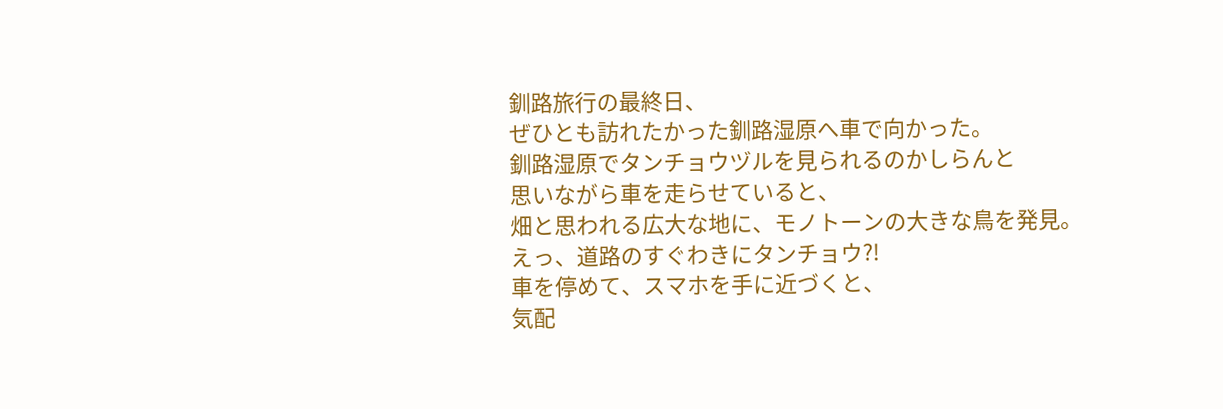釧路旅行の最終日、
ぜひとも訪れたかった釧路湿原へ車で向かった。
釧路湿原でタンチョウヅルを見られるのかしらんと
思いながら車を走らせていると、
畑と思われる広大な地に、モノトーンの大きな鳥を発見。
えっ、道路のすぐわきにタンチョウ?!
車を停めて、スマホを手に近づくと、
気配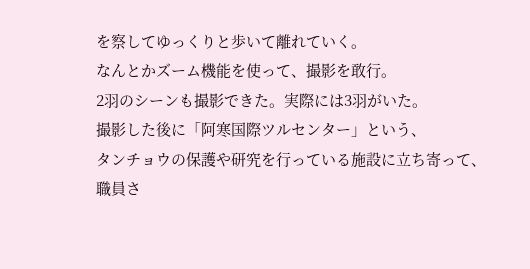を察してゆっくりと歩いて離れていく。
なんとかズーム機能を使って、撮影を敢行。
2羽のシーンも撮影できた。実際には3羽がいた。
撮影した後に「阿寒国際ツルセンター」という、
タンチョウの保護や研究を行っている施設に立ち寄って、
職員さ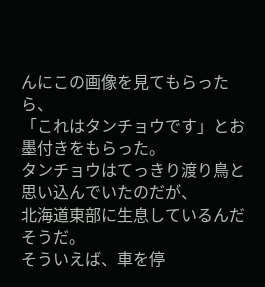んにこの画像を見てもらったら、
「これはタンチョウです」とお墨付きをもらった。
タンチョウはてっきり渡り鳥と思い込んでいたのだが、
北海道東部に生息しているんだそうだ。
そういえば、車を停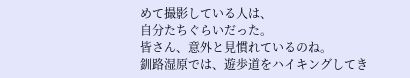めて撮影している人は、
自分たちぐらいだった。
皆さん、意外と見慣れているのね。
釧路湿原では、遊歩道をハイキングしてき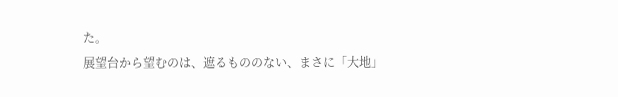た。
展望台から望むのは、遮るもののない、まさに「大地」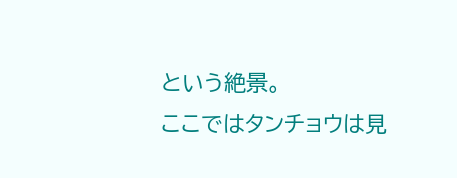という絶景。
ここではタンチョウは見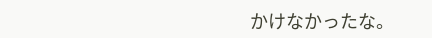かけなかったな。